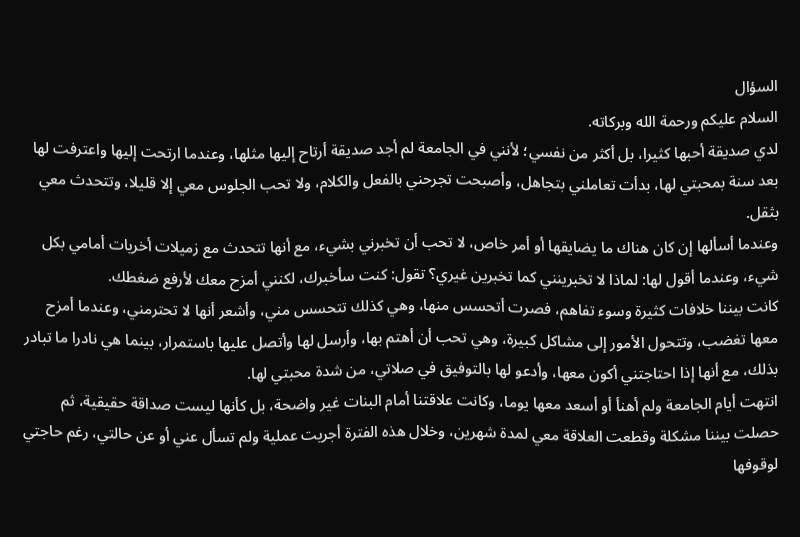السؤال
السلام عليكم ورحمة الله وبركاته.
لدي صديقة أحبها كثيرا، بل أكثر من نفسي؛ لأنني في الجامعة لم أجد صديقة أرتاح إليها مثلها، وعندما ارتحت إليها واعترفت لها بعد سنة بمحبتي لها، بدأت تعاملني بتجاهل، وأصبحت تجرحني بالفعل والكلام، ولا تحب الجلوس معي إلا قليلا، وتتحدث معي بثقل.
وعندما أسألها إن كان هناك ما يضايقها أو أمر خاص، لا تحب أن تخبرني بشيء، مع أنها تتحدث مع زميلات أخريات أمامي بكل شيء، وعندما أقول لها: لماذا لا تخبرينني كما تخبرين غيري؟ تقول: كنت سأخبرك، لكنني أمزح معك لأرفع ضغطك.
كانت بيننا خلافات كثيرة وسوء تفاهم، فصرت أتحسس منها، وهي كذلك تتحسس مني، وأشعر أنها لا تحترمني، وعندما أمزح معها تغضب، وتتحول الأمور إلى مشاكل كبيرة، وهي تحب أن أهتم بها، وأرسل لها وأتصل عليها باستمرار، بينما هي نادرا ما تبادر بذلك، مع أنها إذا احتاجتني أكون معها، وأدعو لها بالتوفيق في صلاتي، من شدة محبتي لها.
انتهت أيام الجامعة ولم أهنأ أو أسعد معها يوما، وكانت علاقتنا أمام البنات غير واضحة، بل كأنها ليست صداقة حقيقية، ثم حصلت بيننا مشكلة وقطعت العلاقة معي لمدة شهرين، وخلال هذه الفترة أجريت عملية ولم تسأل عني أو عن حالتي، رغم حاجتي لوقوفها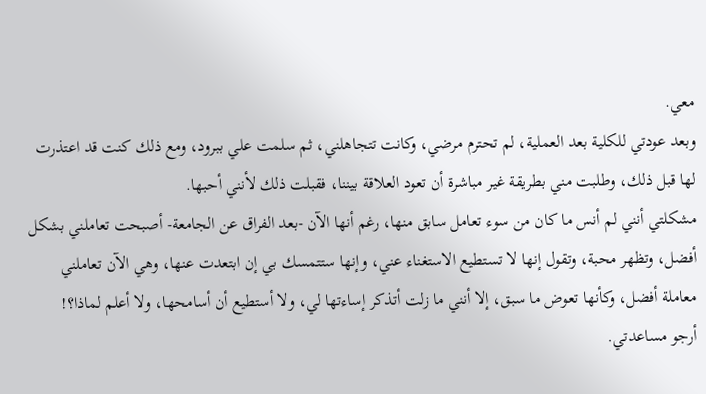معي.
وبعد عودتي للكلية بعد العملية، لم تحترم مرضي، وكانت تتجاهلني، ثم سلمت علي ببرود، ومع ذلك كنت قد اعتذرت لها قبل ذلك، وطلبت مني بطريقة غير مباشرة أن تعود العلاقة بيننا، فقبلت ذلك لأنني أحبها.
مشكلتي أنني لم أنس ما كان من سوء تعامل سابق منها، رغم أنها الآن -بعد الفراق عن الجامعة- أصبحت تعاملني بشكل أفضل، وتظهر محبة، وتقول إنها لا تستطيع الاستغناء عني، وإنها ستتمسك بي إن ابتعدت عنها، وهي الآن تعاملني معاملة أفضل، وكأنها تعوض ما سبق، إلا أنني ما زلت أتذكر إساءتها لي، ولا أستطيع أن أسامحها، ولا أعلم لماذا؟!
أرجو مساعدتي.